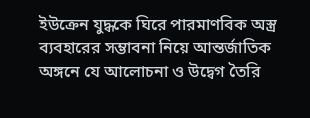ইউক্রেন যুদ্ধকে ঘিরে পারমাণবিক অস্ত্র ব্যবহারের সম্ভাবনা নিয়ে আন্তর্জাতিক অঙ্গনে যে আলোচনা ও উদ্বেগ তৈরি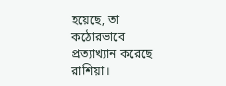হয়েছে, তা কঠোরভাবে প্রত্যাখ্যান করেছে রাশিয়া।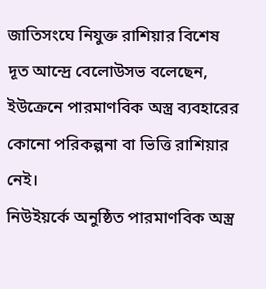জাতিসংঘে নিযুক্ত রাশিয়ার বিশেষ দূত আন্দ্রে বেলোউসভ বলেছেন, ইউক্রেনে পারমাণবিক অস্ত্র ব্যবহারের কোনো পরিকল্পনা বা ভিত্তি রাশিয়ার নেই।
নিউইয়র্কে অনুষ্ঠিত পারমাণবিক অস্ত্র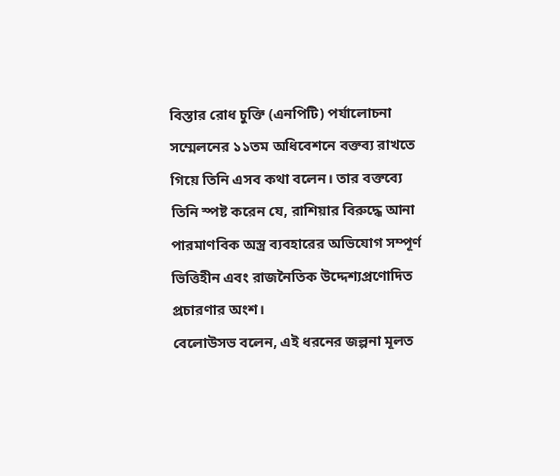বিস্তার রোধ চুক্তি (এনপিটি) পর্যালোচনা সম্মেলনের ১১তম অধিবেশনে বক্তব্য রাখতে গিয়ে তিনি এসব কথা বলেন। তার বক্তব্যে তিনি স্পষ্ট করেন যে, রাশিয়ার বিরুদ্ধে আনা পারমাণবিক অস্ত্র ব্যবহারের অভিযোগ সম্পূর্ণ ভিত্তিহীন এবং রাজনৈতিক উদ্দেশ্যপ্রণোদিত প্রচারণার অংশ।
বেলোউসভ বলেন, এই ধরনের জল্পনা মূলত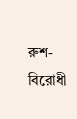রুশ-বিরোধী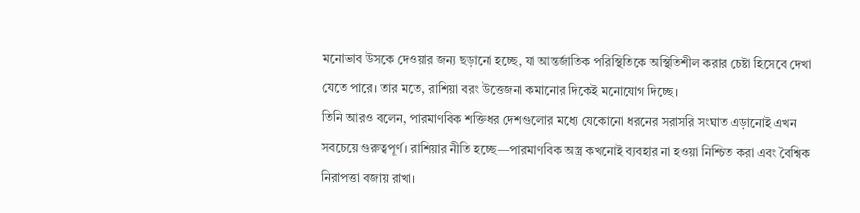মনোভাব উসকে দেওয়ার জন্য ছড়ানো হচ্ছে, যা আন্তর্জাতিক পরিস্থিতিকে অস্থিতিশীল করার চেষ্টা হিসেবে দেখা যেতে পারে। তার মতে, রাশিয়া বরং উত্তেজনা কমানোর দিকেই মনোযোগ দিচ্ছে।
তিনি আরও বলেন, পারমাণবিক শক্তিধর দেশগুলোর মধ্যে যেকোনো ধরনের সরাসরি সংঘাত এড়ানোই এখন সবচেয়ে গুরুত্বপূর্ণ। রাশিয়ার নীতি হচ্ছে—পারমাণবিক অস্ত্র কখনোই ব্যবহার না হওয়া নিশ্চিত করা এবং বৈশ্বিক নিরাপত্তা বজায় রাখা।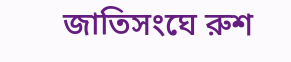জাতিসংঘে রুশ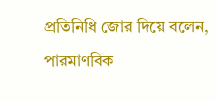প্রতিনিধি জোর দিয়ে বলেন, পারমাণবিক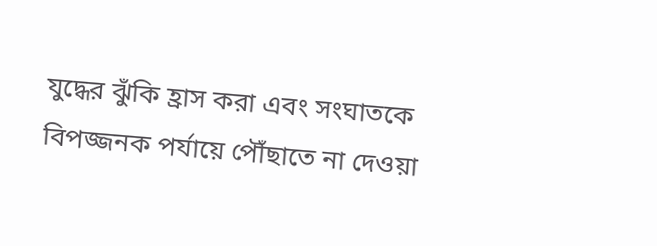যুদ্ধের ঝুঁকি হ্রাস করা এবং সংঘাতকে বিপজ্জনক পর্যায়ে পৌঁছাতে না দেওয়া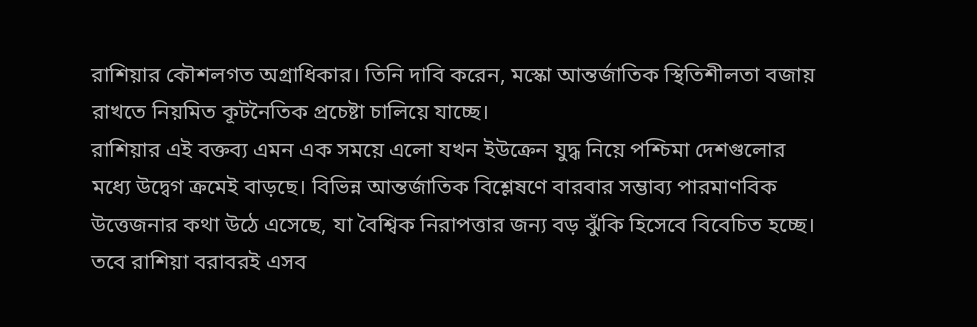রাশিয়ার কৌশলগত অগ্রাধিকার। তিনি দাবি করেন, মস্কো আন্তর্জাতিক স্থিতিশীলতা বজায় রাখতে নিয়মিত কূটনৈতিক প্রচেষ্টা চালিয়ে যাচ্ছে।
রাশিয়ার এই বক্তব্য এমন এক সময়ে এলো যখন ইউক্রেন যুদ্ধ নিয়ে পশ্চিমা দেশগুলোর মধ্যে উদ্বেগ ক্রমেই বাড়ছে। বিভিন্ন আন্তর্জাতিক বিশ্লেষণে বারবার সম্ভাব্য পারমাণবিক উত্তেজনার কথা উঠে এসেছে, যা বৈশ্বিক নিরাপত্তার জন্য বড় ঝুঁকি হিসেবে বিবেচিত হচ্ছে।
তবে রাশিয়া বরাবরই এসব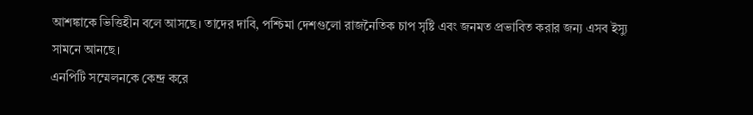আশঙ্কাকে ভিত্তিহীন বলে আসছে। তাদের দাবি, পশ্চিমা দেশগুলো রাজনৈতিক চাপ সৃষ্টি এবং জনমত প্রভাবিত করার জন্য এসব ইস্যু সামনে আনছে।
এনপিটি সম্মেলনকে কেন্দ্র করে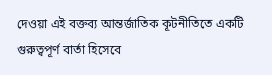দেওয়া এই বক্তব্য আন্তর্জাতিক কূটনীতিতে একটি গুরুত্বপূর্ণ বার্তা হিসেবে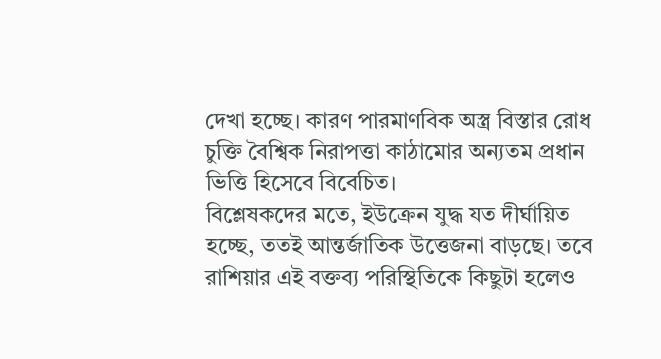দেখা হচ্ছে। কারণ পারমাণবিক অস্ত্র বিস্তার রোধ চুক্তি বৈশ্বিক নিরাপত্তা কাঠামোর অন্যতম প্রধান ভিত্তি হিসেবে বিবেচিত।
বিশ্লেষকদের মতে, ইউক্রেন যুদ্ধ যত দীর্ঘায়িত হচ্ছে, ততই আন্তর্জাতিক উত্তেজনা বাড়ছে। তবে রাশিয়ার এই বক্তব্য পরিস্থিতিকে কিছুটা হলেও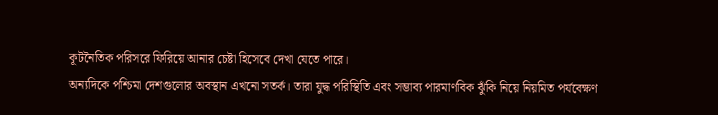কূটনৈতিক পরিসরে ফিরিয়ে আনার চেষ্টা হিসেবে দেখা যেতে পারে।
অন্যদিকে পশ্চিমা দেশগুলোর অবস্থান এখনো সতর্ক। তারা যুদ্ধ পরিস্থিতি এবং সম্ভাব্য পারমাণবিক ঝুঁকি নিয়ে নিয়মিত পর্যবেক্ষণ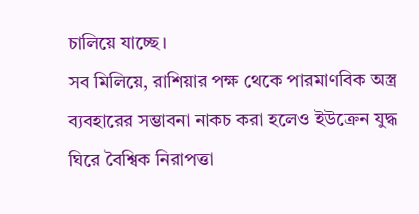চালিয়ে যাচ্ছে।
সব মিলিয়ে, রাশিয়ার পক্ষ থেকে পারমাণবিক অস্ত্র ব্যবহারের সম্ভাবনা নাকচ করা হলেও ইউক্রেন যুদ্ধ ঘিরে বৈশ্বিক নিরাপত্তা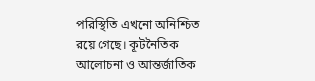পরিস্থিতি এখনো অনিশ্চিত রয়ে গেছে। কূটনৈতিক আলোচনা ও আন্তর্জাতিক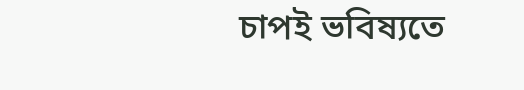চাপই ভবিষ্যতে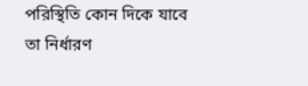পরিস্থিতি কোন দিকে যাবে তা নির্ধারণ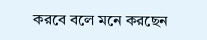করবে বলে মনে করছেন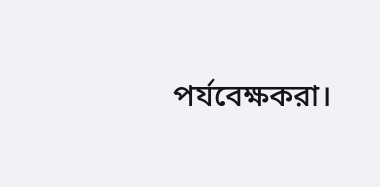পর্যবেক্ষকরা।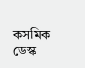কসমিক ডেস্ক